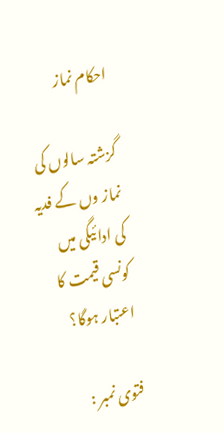احکام نماز

گزشتہ سالوں کی نماز وں کے فدیہ کی ادائیگی میں کونسی قیمت کا اعتبار ہوگا؟

فتوی نمبر :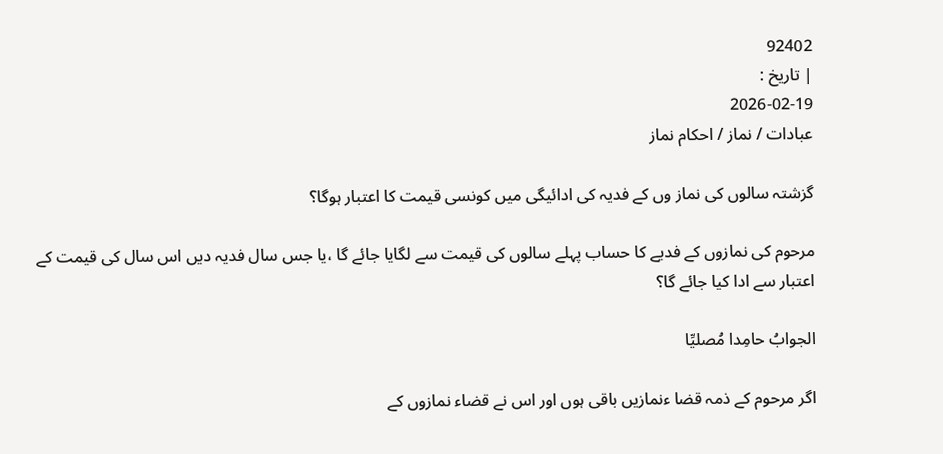92402
| تاریخ :
2026-02-19
عبادات / نماز / احکام نماز

گزشتہ سالوں کی نماز وں کے فدیہ کی ادائیگی میں کونسی قیمت کا اعتبار ہوگا؟

مرحوم کی نمازوں کے فدیے کا حساب پہلے سالوں کی قیمت سے لگایا جائے گا ،یا جس سال فدیہ دیں اس سال کی قیمت کے اعتبار سے ادا کیا جائے گا؟

الجوابُ حامِدا مُصلیِّا

اگر مرحوم کے ذمہ قضا ءنمازیں باقی ہوں اور اس نے قضاء نمازوں کے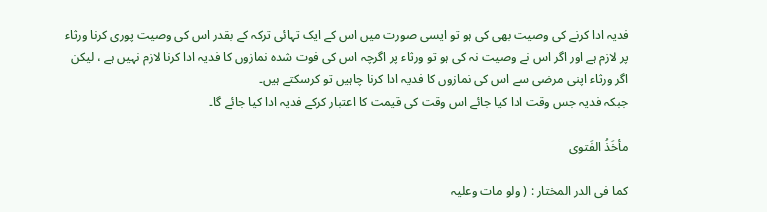فدیہ ادا کرنے کی وصیت بھی کی ہو تو ایسی صورت میں اس کے ایک تہائی ترکہ کے بقدر اس کی وصیت پوری کرنا ورثاء پر لازم ہے اور اگر اس نے وصیت نہ کی ہو تو ورثاء پر اگرچہ اس کی فوت شدہ نمازوں کا فدیہ ادا کرنا لازم نہیں ہے ، لیکن اگر ورثاء اپنی مرضی سے اس کی نمازوں کا فدیہ ادا کرنا چاہیں تو کرسکتے ہیں۔
جبکہ فدیہ جس وقت ادا کیا جائے اس وقت کی قیمت کا اعتبار کرکے فدیہ ادا کیا جائے گا۔

مأخَذُ الفَتوی

کما فی الدر المختار : ( ولو مات وعلیہ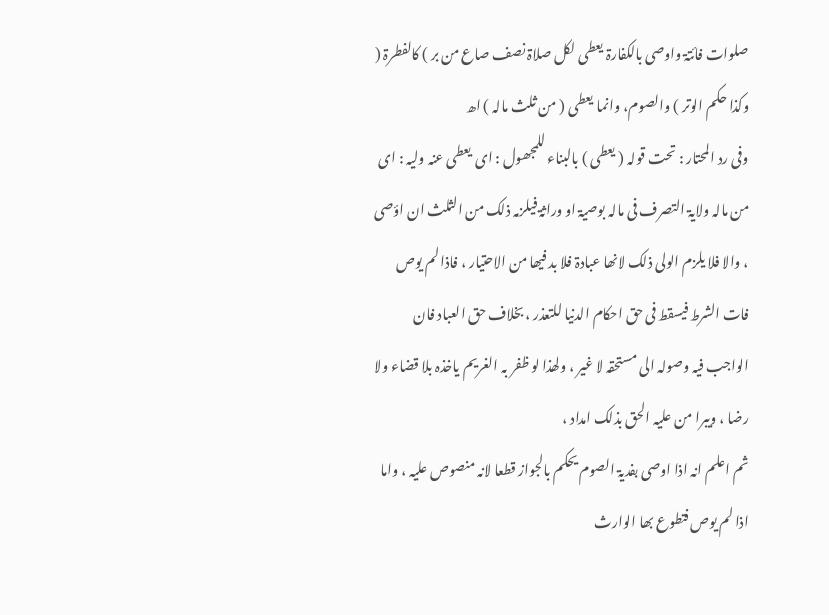صلوات فائتۃ واوصی بالکفارۃ یعطی لکل صلاۃ نصف صاع من بر ) کالفطرۃ ( وکذا حکم الوتر ) والصوم، وانما یعطی ( من ثلث مالہ ) اھ
وفی رد المحتار : تحت قولہ ( یعطی ) بالبناء للمجھول : ای یعطی عنہ ولیہ : ای من مالہ ولایۃ التصرف فی مالہ بوصیۃ او وراثۃ فیلزمہ ذلک من الثلث ان اؤصی ، والا فلا یلزم الولی ذلک لانھا عبادۃ فلا بد فیھا من الاحتیار ، فاذا لم یوص فات الشرط فیسقط فی حق احکام الدنیا للتعذر ، بخلاف حق العباد فان الواجب فیہ وصولہ الی مستحقہ لا غیر ، ولھذا لو ظفر بہ الغریم یاخذہ بلا قضاء ولا رضا ، ویبرا من علیہ الحق بذلک امداد ،
ثم اعلم انہ اذا اوصی بفدیۃ الصوم یحکم بالجواز قطعا لانہ منصوص علیہ ، واما اذا لم یوص فتطوع بھا الوارث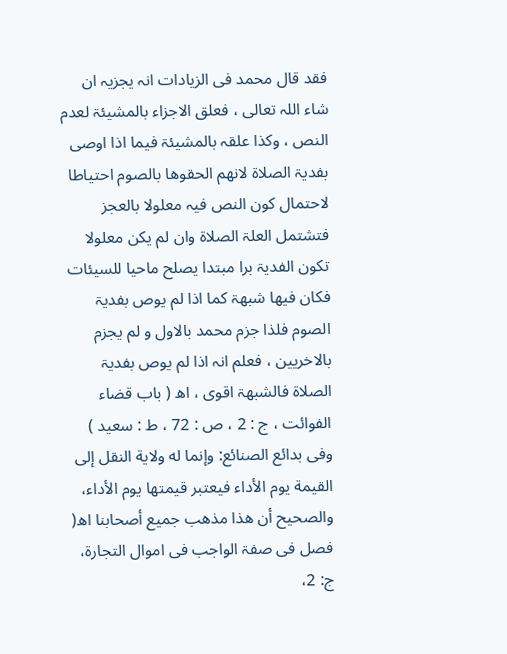فقد قال محمد فی الزیادات انہ یجزیہ ان شاء اللہ تعالی ، فعلق الاجزاء بالمشیئۃ لعدم النص ، وکذا علقہ بالمشیئۃ فیما اذا اوصی بفدیۃ الصلاۃ لانھم الحقوھا بالصوم احتیاطا لاحتمال کون النص فیہ معلولا بالعجز فتشتمل العلۃ الصلاۃ وان لم یکن معلولا تکون الفدیۃ برا مبتدا یصلح ماحیا للسیئات فکان فیھا شبھۃ کما اذا لم یوص بفدیۃ الصوم فلذا جزم محمد بالاول و لم یجزم بالاخریین ، فعلم انہ اذا لم یوص بفدیۃ الصلاۃ فالشبھۃ اقوی ، اھ ( باب قضاء الفوائت ، ج : 2 ، ص : 72 ، ط : سعید )
وفی بدائع الصنائع: وإنما له ‌ولاية ‌النقل إلى القيمة يوم الأداء فيعتبر قيمتها يوم الأداء، والصحيح أن هذا مذهب جميع أصحابنا اھ( فصل فی صفۃ الواجب فی اموال التجارۃ، ج: 2،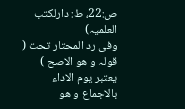ص:22، ط: دارلکتب العلمیہ)
وفی رد المحتار تحت ( قولہ و ھو الاصح ) یعتبر یوم الاداء بالاجماع و ھو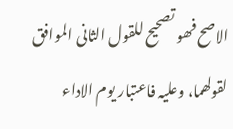الاصح فھو تصحیح للقول الثانی الموافق لقولھما، وعلیہ فاعتبار یوم الاداء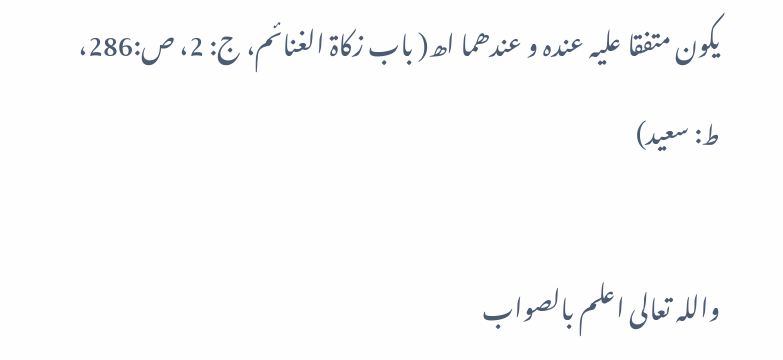یکون متفقا علیہ عندہ و عندھما اھ( باب زکاۃ الغنائم، ج: 2، ص:286، ط: سعید)

واللہ تعالی اعلم بالصواب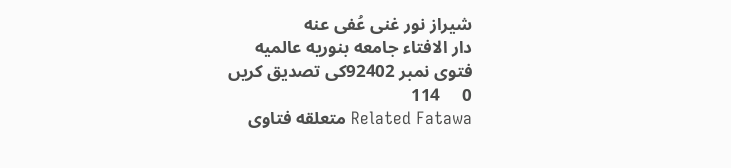شیراز نور غنی عُفی عنه
دار الافتاء جامعه بنوریه عالمیه
فتوی نمبر 92402کی تصدیق کریں
0     114
Related Fatawa متعلقه فتاوی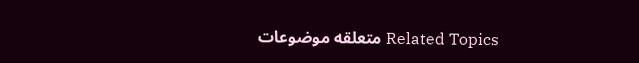Related Topics متعلقه موضوعات